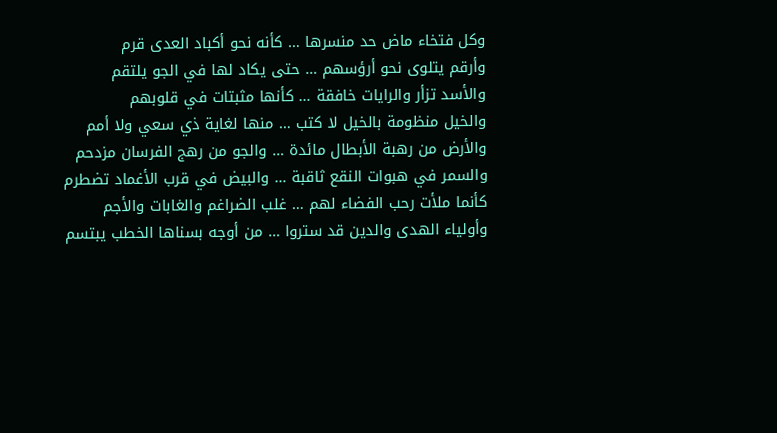وكل فتخاء ماض حد منسرها … كأنه نحو أكباد العدى قرم
وأرقم يتلوى نحو أرؤسهم … حتى يكاد لها في الجو يلتقم
والأسد تزأر والرايات خافقة … كأنها مثبتات في قلوبهم
والخيل منظومة بالخيل لا كتب … منها لغاية ذي سعي ولا أمم
والأرض من رهبة الأبطال مائدة … والجو من رهج الفرسان مزدحم
والسمر في هبوات النقع ثاقبة … والبيض في قرب الأغماد تضطرم
كأنما ملأت رحب الفضاء لهم … غلب الضراغم والغابات والأجم
وأولياء الهدى والدين قد ستروا … من أوجه بسناها الخطب يبتسم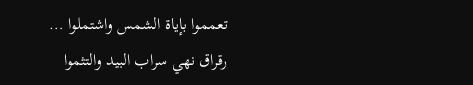تعمموا بإياة الشمس واشتملوا … رقراق نهي سراب البيد والتثموا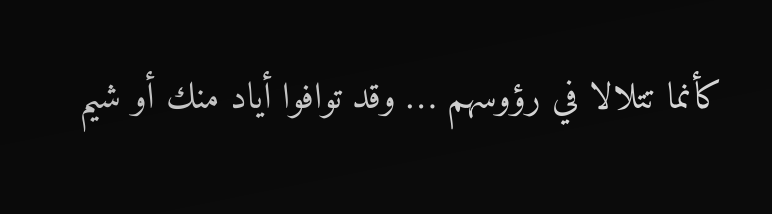كأنما تتلالا في رؤوسهم … وقد توافوا أياد منك أو شيم